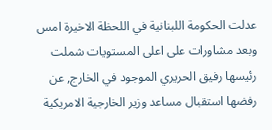عدلت الحكومة اللبنانية في اللحظة الاخيرة امس وبعد مشاورات على اعلى المستويات شملت رئيسها رفيق الحريري الموجود في الخارج, عن رفضها استقبال مساعد وزير الخارجية الامريكية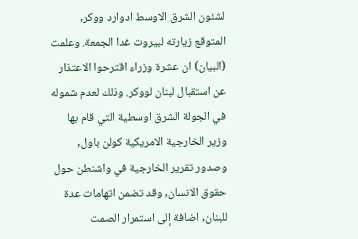لشئون الشرق الاوسط ادوارد ووكر, المتوقع زيارته لبيروت غدا الجمعة. وعلمت (البيان) ان عشرة وزراء اقترحوا الاعتذار عن استقبال لبنان لووكر. وذلك لعدم شموله في الجولة الشرق اوسطية التي قام بها وزير الخارجية الامريكية كولن باول, وصدور تقرير الخارجية في واشنطن حول حقوق الانسان, وقد تضمن اتهامات عدة للبنان, اضافة إلى استمرار الصمت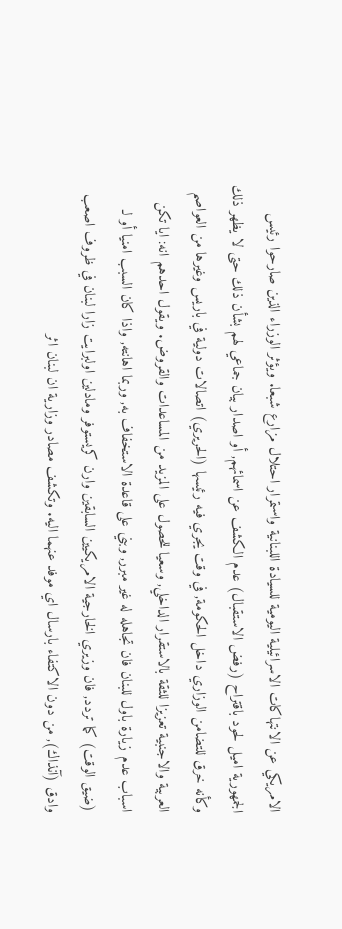الامريكي عن الانتهاكات الاسرائيلية اليومية للسيادة اللبنانية واستمرار احتلال مزارع شبعا. ويؤثر الوزراء الذين صارحوا رئيس الجمهورية اميل لحود باقتراح (رفض الاستقبال) عدم الكشف عن اسمائهم, أو اصدار بيان جماعي لهم بشأن ذلك حتى لا يظهر ذلك وكأنه خرق للتضامن الوزاري داخل الحكومة, في وقت يجري فيه رئيسها (الحريري) اتصالات دولية في باريس وغيرها من العواصم العربية والاجنبية تعزيزا للثقة بالاستقرار الداخلي, وسعيا للحصول على المزيد من المساعدات والقروض. ويقول احدهم انه: ايا تكن اسباب عدم زيارة باول للبنان فان تجاهله له غير مبرر, وبني على قاعدة الاستخفاف به, وربما اهانته, واذا كان السبب امنيا أو لـ (ضيق الوقت) كما تردد, فان وزيري الخارجية الامريكيين السابقين وارن كريستوفر ومادلين اولبرايت زارا لبنان في ظروف اصعب وادق (آنذاك), من دون الاكتفاء بارسال اي موفد عنهما اليه. وتكشف مصادر وزارية ان لبنان اثر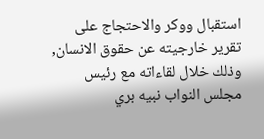استقبال ووكر والاحتجاج على تقرير خارجيته عن حقوق الانسان, وذلك خلال لقاءاته مع رئيس مجلس النواب نبيه بري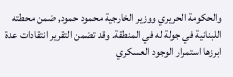والحكومة الحريري ووزير الخارجية محمود حمود, ضمن محطته اللبنانية في جولة له في المنطقة. وقد تضمن التقرير انتقادات عدة ابرزها استمرار الوجود العسكري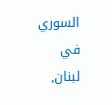السوري في لبنان,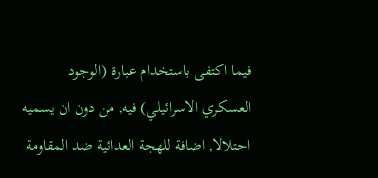فيما اكتفى باستخدام عبارة (الوجود العسكري الاسرائيلي) فيه, من دون ان يسميه احتلالا, اضافة للهجة العدائية ضد المقاومة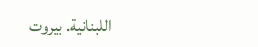اللبنانية. بيروت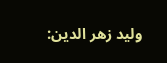وليد زهر الدين: